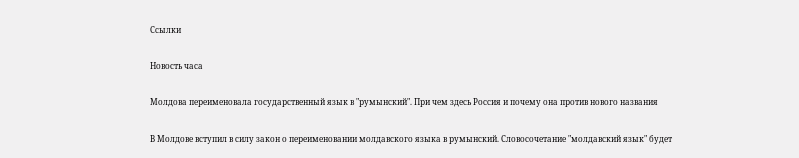Ссылки

Новость часа

Молдова переименовала государственный язык в "румынский". При чем здесь Россия и почему она против нового названия

В Молдове вступил в силу закон о переименовании молдавского языка в румынский. Словосочетание "молдавский язык" будет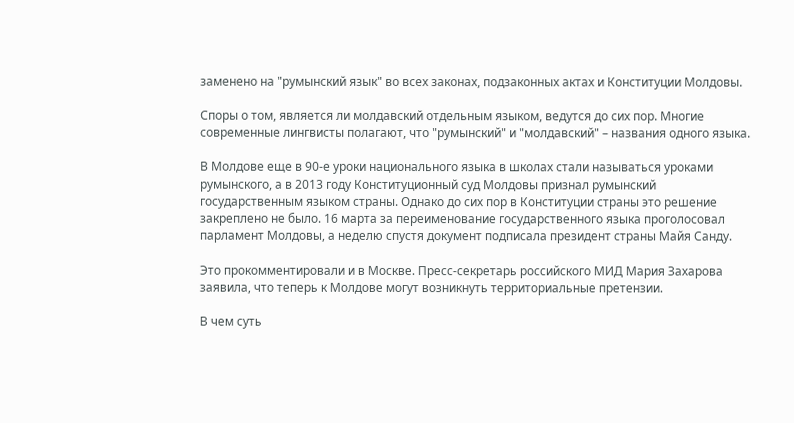заменено на "румынский язык" во всех законах, подзаконных актах и Конституции Молдовы.

Споры о том, является ли молдавский отдельным языком, ведутся до сих пор. Многие современные лингвисты полагают, что "румынский" и "молдавский" – названия одного языка.

В Молдове еще в 90-е уроки национального языка в школах стали называться уроками румынского, а в 2013 году Конституционный суд Молдовы признал румынский государственным языком страны. Однако до сих пор в Конституции страны это решение закреплено не было. 16 марта за переименование государственного языка проголосовал парламент Молдовы, а неделю спустя документ подписала президент страны Майя Санду.

Это прокомментировали и в Москве. Пресс-секретарь российского МИД Мария Захарова заявила, что теперь к Молдове могут возникнуть территориальные претензии.

В чем суть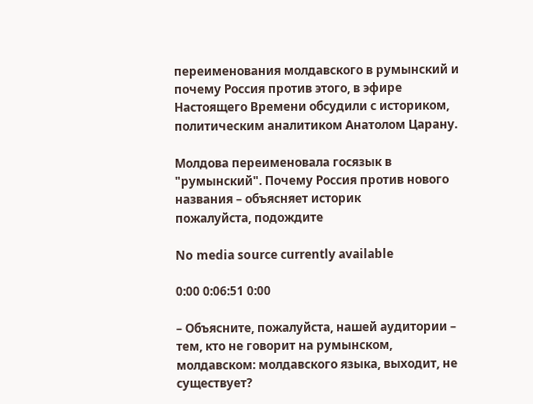переименования молдавского в румынский и почему Россия против этого, в эфире Настоящего Времени обсудили с историком, политическим аналитиком Анатолом Царану.

Молдова переименовала госязык в "румынский". Почему Россия против нового названия – объясняет историк
пожалуйста, подождите

No media source currently available

0:00 0:06:51 0:00

– Объясните, пожалуйста, нашей аудитории – тем, кто не говорит на румынском, молдавском: молдавского языка, выходит, не существует?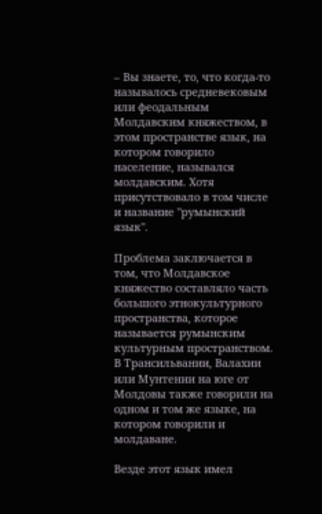– Вы знаете, то, что когда-то называлось средневековым или феодальным Молдавским княжеством, в этом пространстве язык, на котором говорило население, назывался молдавским. Хотя присутствовало в том числе и название "румынский язык".

Проблема заключается в том, что Молдавское княжество составляло часть большого этнокультурного пространства, которое называется румынским культурным пространством. В Трансильвании, Валахии или Мунтении на юге от Молдовы также говорили на одном и том же языке, на котором говорили и молдаване.

Везде этот язык имел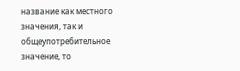название как местного значения, так и общеупотребительное значение, то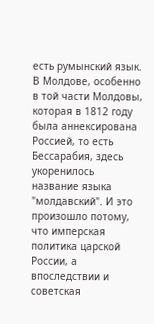есть румынский язык. В Молдове, особенно в той части Молдовы, которая в 1812 году была аннексирована Россией, то есть Бессарабия, здесь укоренилось название языка "молдавский". И это произошло потому, что имперская политика царской России, а впоследствии и советская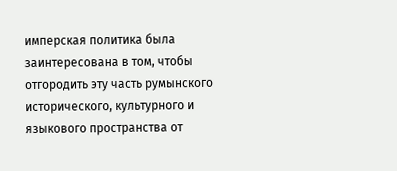имперская политика была заинтересована в том, чтобы отгородить эту часть румынского исторического, культурного и языкового пространства от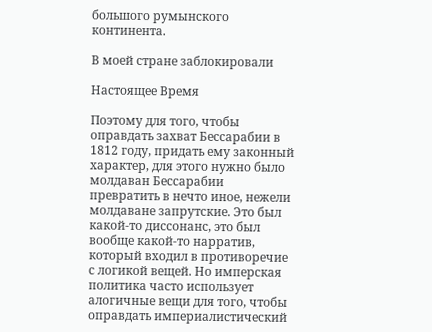большого румынского континента.

В моей стране заблокировали

Настоящее Время

Поэтому для того, чтобы оправдать захват Бессарабии в 1812 году, придать ему законный характер, для этого нужно было молдаван Бессарабии превратить в нечто иное, нежели молдаване запрутские. Это был какой-то диссонанс, это был вообще какой-то нарратив, который входил в противоречие с логикой вещей. Но имперская политика часто использует алогичные вещи для того, чтобы оправдать империалистический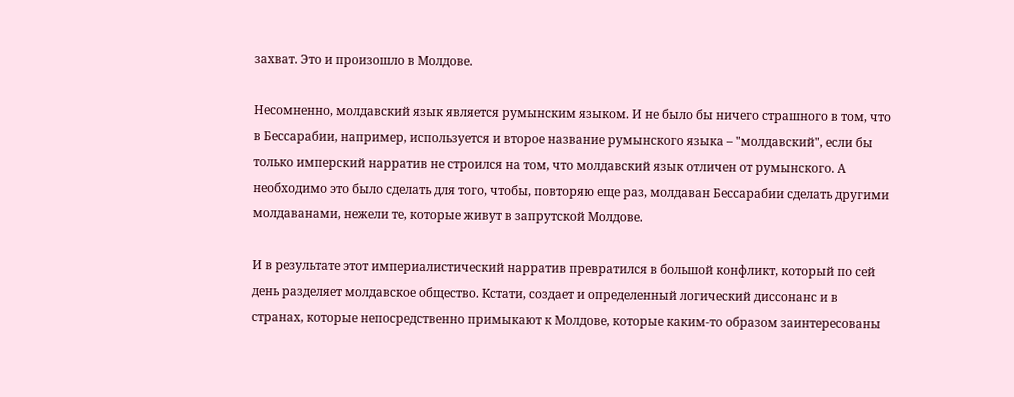захват. Это и произошло в Молдове.

Несомненно, молдавский язык является румынским языком. И не было бы ничего страшного в том, что в Бессарабии, например, используется и второе название румынского языка – "молдавский", если бы только имперский нарратив не строился на том, что молдавский язык отличен от румынского. А необходимо это было сделать для того, чтобы, повторяю еще раз, молдаван Бессарабии сделать другими молдаванами, нежели те, которые живут в запрутской Молдове.

И в результате этот империалистический нарратив превратился в большой конфликт, который по сей день разделяет молдавское общество. Кстати, создает и определенный логический диссонанс и в странах, которые непосредственно примыкают к Молдове, которые каким-то образом заинтересованы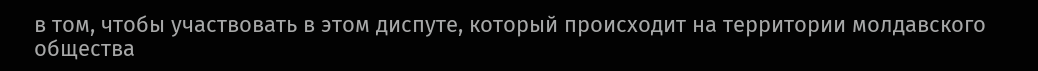в том, чтобы участвовать в этом диспуте, который происходит на территории молдавского общества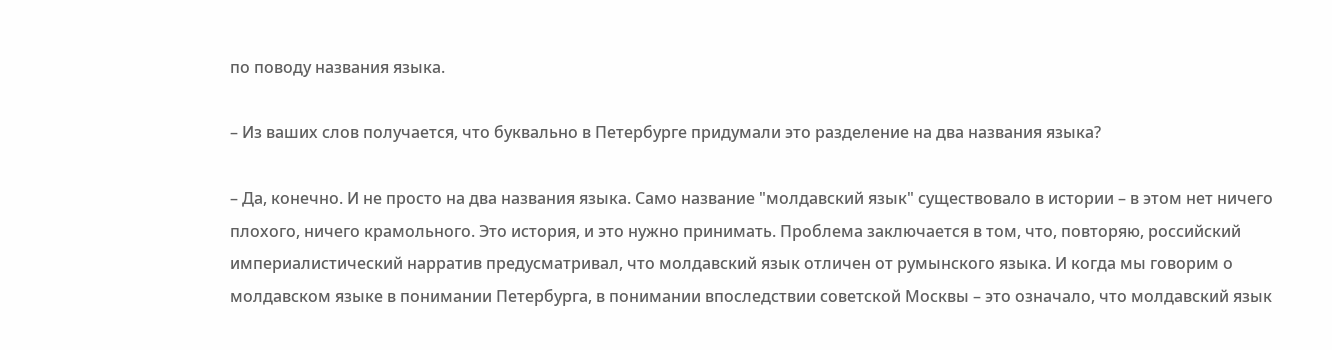по поводу названия языка.

– Из ваших слов получается, что буквально в Петербурге придумали это разделение на два названия языка?

– Да, конечно. И не просто на два названия языка. Само название "молдавский язык" существовало в истории – в этом нет ничего плохого, ничего крамольного. Это история, и это нужно принимать. Проблема заключается в том, что, повторяю, российский империалистический нарратив предусматривал, что молдавский язык отличен от румынского языка. И когда мы говорим о молдавском языке в понимании Петербурга, в понимании впоследствии советской Москвы – это означало, что молдавский язык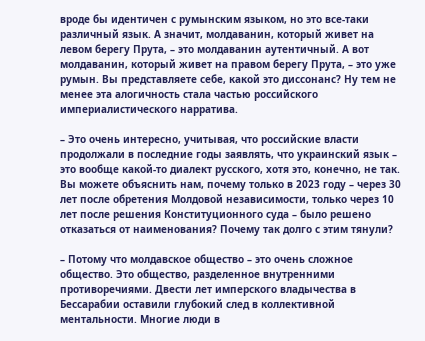вроде бы идентичен с румынским языком, но это все-таки различный язык. А значит, молдаванин, который живет на левом берегу Прута, – это молдаванин аутентичный. А вот молдаванин, который живет на правом берегу Прута, – это уже румын. Вы представляете себе, какой это диссонанс? Ну тем не менее эта алогичность стала частью российского империалистического нарратива.

– Это очень интересно, учитывая, что российские власти продолжали в последние годы заявлять, что украинский язык – это вообще какой-то диалект русского, хотя это, конечно, не так. Вы можете объяснить нам, почему только в 2023 году – через 30 лет после обретения Молдовой независимости, только через 10 лет после решения Конституционного суда – было решено отказаться от наименования? Почему так долго с этим тянули?

– Потому что молдавское общество – это очень сложное общество. Это общество, разделенное внутренними противоречиями. Двести лет имперского владычества в Бессарабии оставили глубокий след в коллективной ментальности. Многие люди в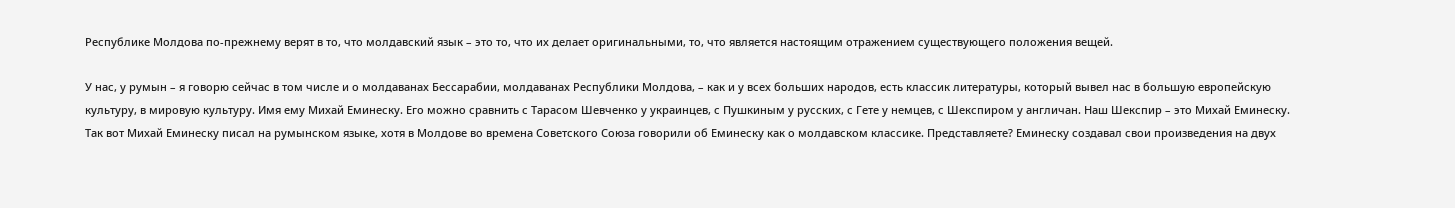Республике Молдова по-прежнему верят в то, что молдавский язык – это то, что их делает оригинальными, то, что является настоящим отражением существующего положения вещей.

У нас, у румын – я говорю сейчас в том числе и о молдаванах Бессарабии, молдаванах Республики Молдова, – как и у всех больших народов, есть классик литературы, который вывел нас в большую европейскую культуру, в мировую культуру. Имя ему Михай Еминеску. Его можно сравнить с Тарасом Шевченко у украинцев, с Пушкиным у русских, с Гете у немцев, с Шекспиром у англичан. Наш Шекспир – это Михай Еминеску. Так вот Михай Еминеску писал на румынском языке, хотя в Молдове во времена Советского Союза говорили об Еминеску как о молдавском классике. Представляете? Еминеску создавал свои произведения на двух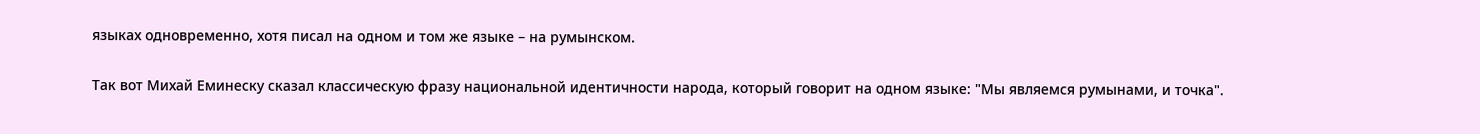языках одновременно, хотя писал на одном и том же языке – на румынском.

Так вот Михай Еминеску сказал классическую фразу национальной идентичности народа, который говорит на одном языке: "Мы являемся румынами, и точка".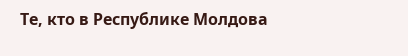Те, кто в Республике Молдова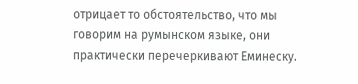отрицает то обстоятельство, что мы говорим на румынском языке, они практически перечеркивают Еминеску.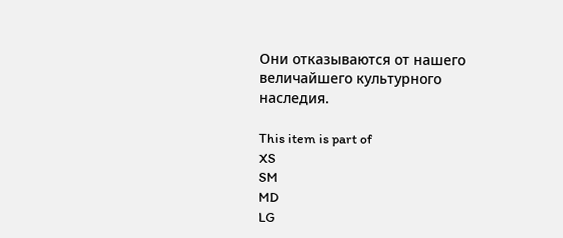Они отказываются от нашего величайшего культурного наследия.

This item is part of
XS
SM
MD
LG